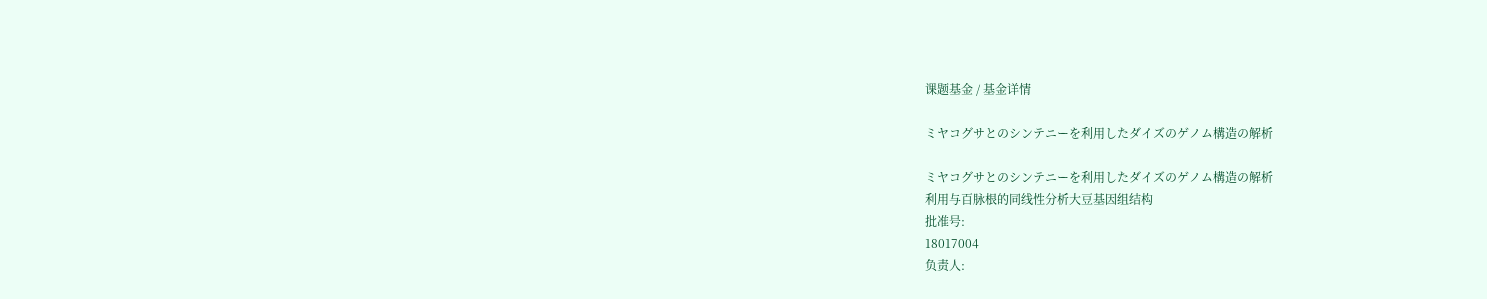课题基金 / 基金详情

ミヤコグサとのシンテニーを利用したダイズのゲノム構造の解析

ミヤコグサとのシンテニーを利用したダイズのゲノム構造の解析
利用与百脉根的同线性分析大豆基因组结构
批准号:
18017004
负责人: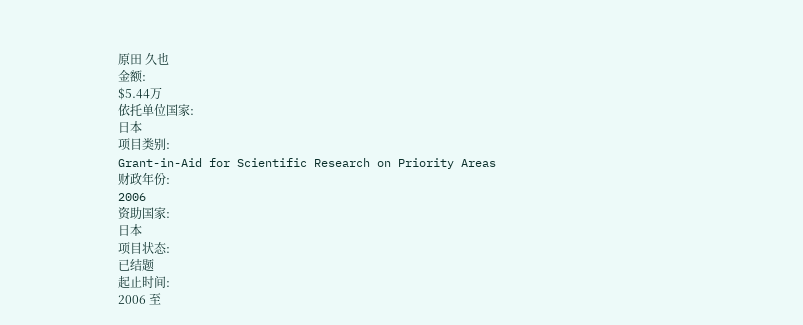原田 久也
金额:
$5.44万
依托单位国家:
日本
项目类别:
Grant-in-Aid for Scientific Research on Priority Areas
财政年份:
2006
资助国家:
日本
项目状态:
已结题
起止时间:
2006 至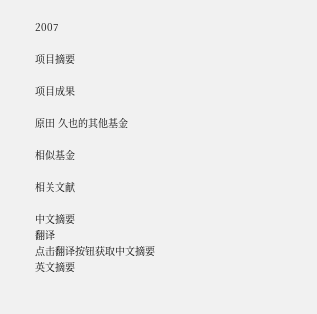2007

项目摘要

项目成果

原田 久也的其他基金

相似基金

相关文献

中文摘要
翻译
点击翻译按钮获取中文摘要
英文摘要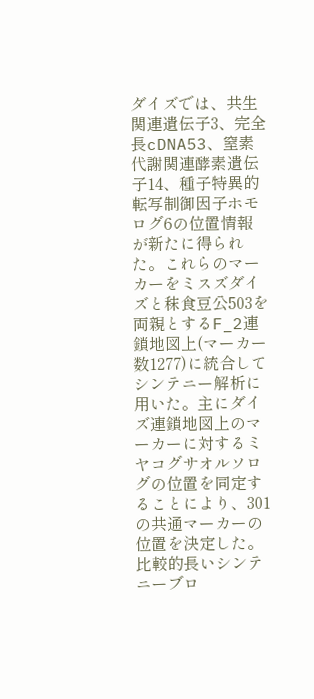ダイズでは、共生関連遺伝子3、完全長cDNA53、窒素代謝関連酵素遺伝子14、種子特異的転写制御因子ホモログ6の位置情報が新たに得られた。これらのマーカーをミスズダイズと秣食豆公503を両親とするF_2連鎖地図上(マーカー数1277)に統合してシンテニー解析に用いた。主にダイズ連鎖地図上のマーカーに対するミヤコグサオルソログの位置を同定することにより、301の共通マーカーの位置を決定した。比較的長いシンテニーブロ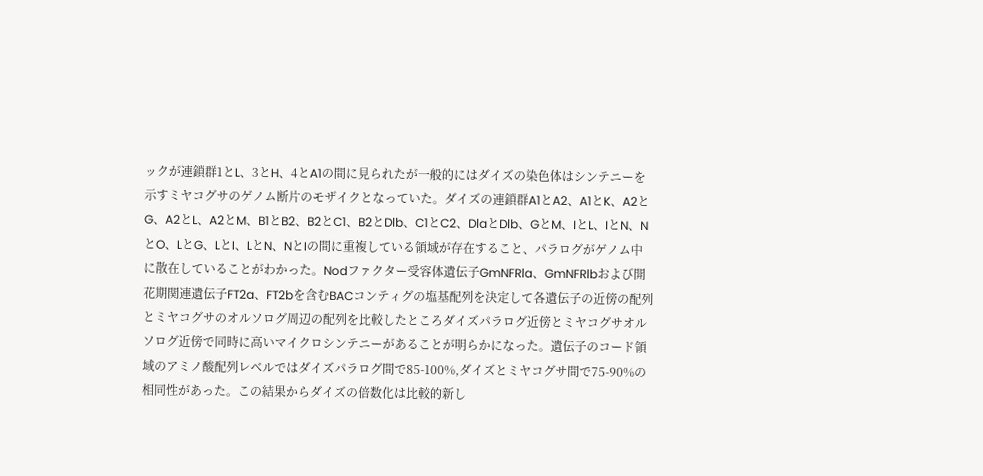ックが連鎖群1とL、3とH、4とA1の間に見られたが一般的にはダイズの染色体はシンテニーを示すミヤコグサのゲノム断片のモザイクとなっていた。ダイズの連鎖群A1とA2、A1とK、A2とG、A2とL、A2とM、B1とB2、B2とC1、B2とDlb、C1とC2、DlaとDlb、GとM、IとL、IとN、NとO、LとG、LとI、LとN、NとIの間に重複している領域が存在すること、パラログがゲノム中に散在していることがわかった。Nodファクター受容体遺伝子GmNFRla、GmNFRlbおよび開花期関連遺伝子FT2a、FT2bを含むBACコンティグの塩基配列を決定して各遺伝子の近傍の配列とミヤコグサのオルソログ周辺の配列を比較したところダイズパラログ近傍とミヤコグサオルソログ近傍で同時に高いマイクロシンテニーがあることが明らかになった。遺伝子のコード領域のアミノ酸配列レベルではダイズパラログ間で85-100%,ダイズとミヤコグサ間で75-90%の相同性があった。この結果からダイズの倍数化は比較的新し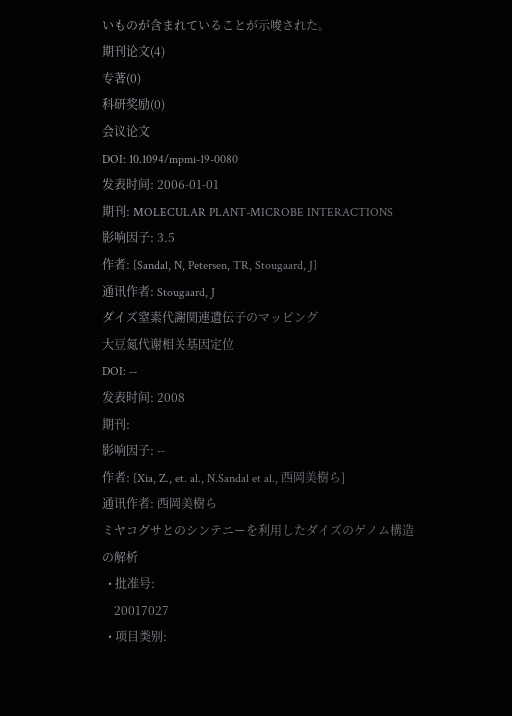いものが含まれていることが示唆された。
期刊论文(4)
专著(0)
科研奖励(0)
会议论文
DOI: 10.1094/mpmi-19-0080
发表时间: 2006-01-01
期刊: MOLECULAR PLANT-MICROBE INTERACTIONS
影响因子: 3.5
作者: [Sandal, N, Petersen, TR, Stougaard, J]
通讯作者: Stougaard, J
ダイズ窒素代謝関連遺伝子のマッピング
大豆氮代谢相关基因定位
DOI: --
发表时间: 2008
期刊:
影响因子: --
作者: [Xia, Z., et. al., N.Sandal et al., 西岡美樹ら]
通讯作者: 西岡美樹ら
ミヤコグサとのシンテニーを利用したダイズのゲノム構造の解析
  • 批准号:
    20017027
  • 项目类别: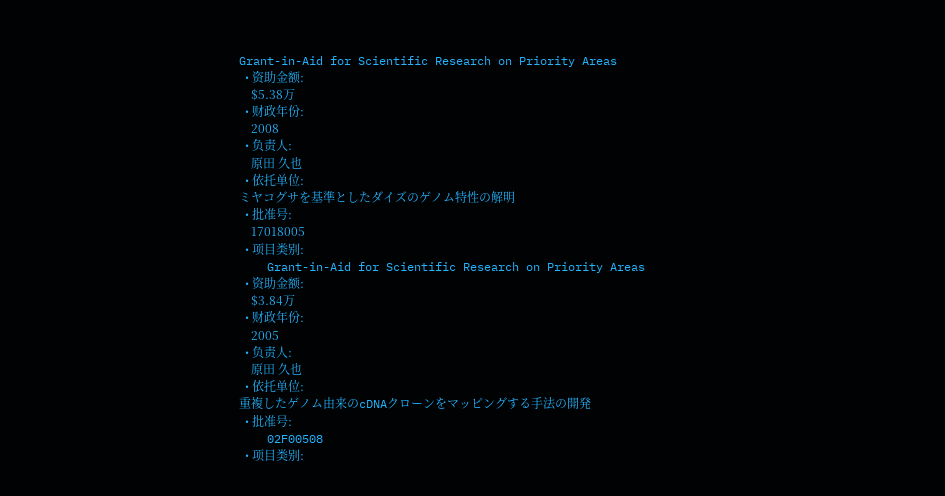Grant-in-Aid for Scientific Research on Priority Areas
  • 资助金额:
    $5.38万
  • 财政年份:
    2008
  • 负责人:
    原田 久也
  • 依托单位:
ミヤコグサを基準としたダイズのゲノム特性の解明
  • 批准号:
    17018005
  • 项目类别:
    Grant-in-Aid for Scientific Research on Priority Areas
  • 资助金额:
    $3.84万
  • 财政年份:
    2005
  • 负责人:
    原田 久也
  • 依托单位:
重複したゲノム由来のcDNAクローンをマッピングする手法の開発
  • 批准号:
    02F00508
  • 项目类别: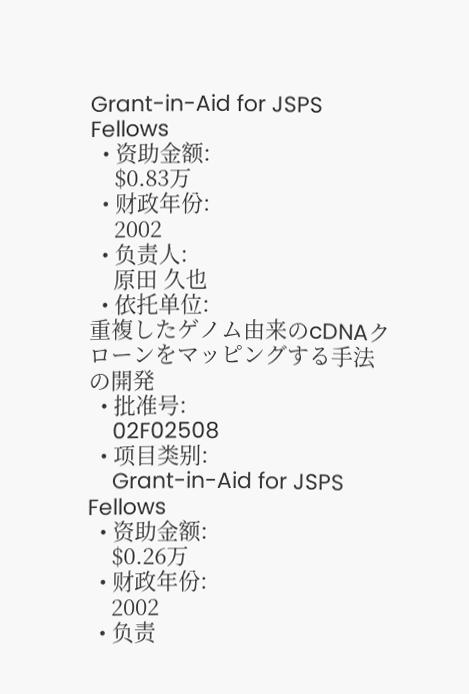Grant-in-Aid for JSPS Fellows
  • 资助金额:
    $0.83万
  • 财政年份:
    2002
  • 负责人:
    原田 久也
  • 依托单位:
重複したゲノム由来のcDNAクローンをマッピングする手法の開発
  • 批准号:
    02F02508
  • 项目类别:
    Grant-in-Aid for JSPS Fellows
  • 资助金额:
    $0.26万
  • 财政年份:
    2002
  • 负责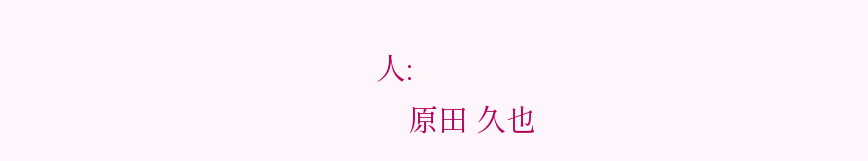人:
    原田 久也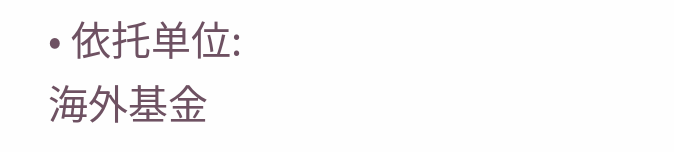• 依托单位:
海外基金